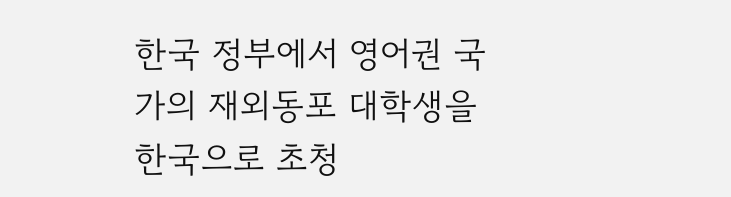한국 정부에서 영어권 국가의 재외동포 대학생을 한국으로 초청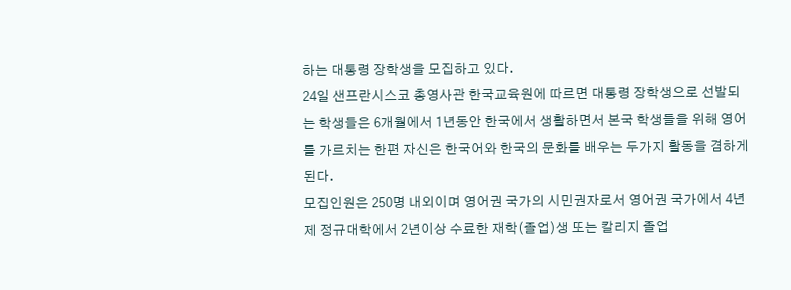하는 대통령 장학생을 모집하고 있다.
24일 샌프란시스코 총영사관 한국교육원에 따르면 대통령 장학생으로 선발되는 학생들은 6개월에서 1년동안 한국에서 생활하면서 본국 학생들을 위해 영어를 가르치는 한편 자신은 한국어와 한국의 문화를 배우는 두가지 활동을 겸하게 된다.
모집인원은 250명 내외이며 영어권 국가의 시민권자로서 영어권 국가에서 4년제 정규대학에서 2년이상 수료한 재학(졸업)생 또는 칼리지 졸업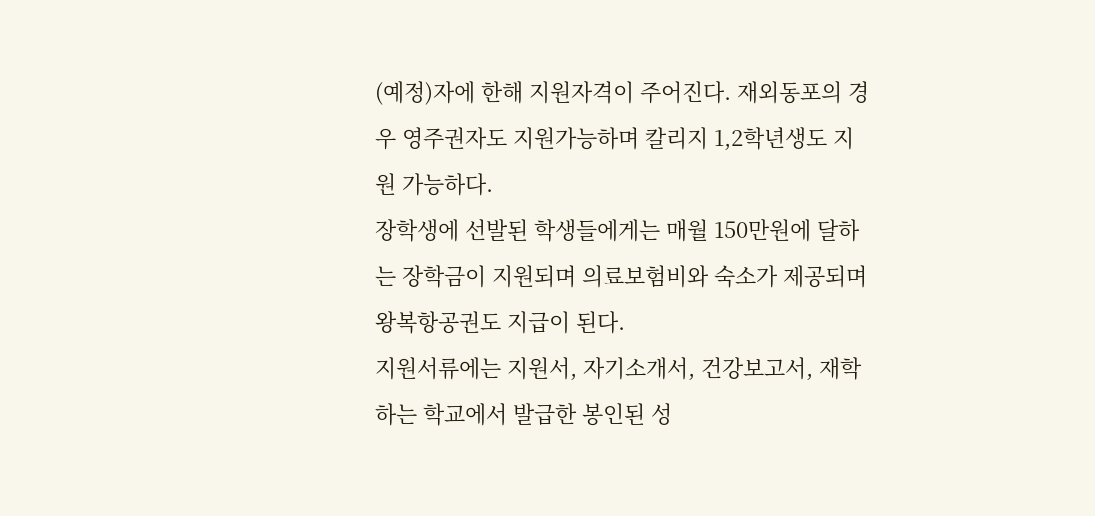(예정)자에 한해 지원자격이 주어진다. 재외동포의 경우 영주권자도 지원가능하며 칼리지 1,2학년생도 지원 가능하다.
장학생에 선발된 학생들에게는 매월 150만원에 달하는 장학금이 지원되며 의료보험비와 숙소가 제공되며 왕복항공권도 지급이 된다.
지원서류에는 지원서, 자기소개서, 건강보고서, 재학하는 학교에서 발급한 봉인된 성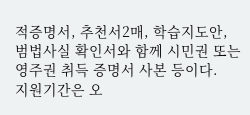적증명서, 추천서2매, 학습지도안, 범법사실 확인서와 함께 시민권 또는 영주권 취득 증명서 사본 등이다.
지원기간은 오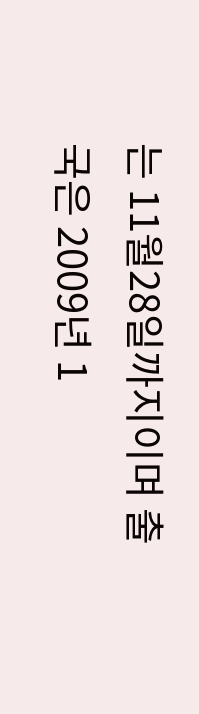는 11월28일까지이며 출국은 2009년 1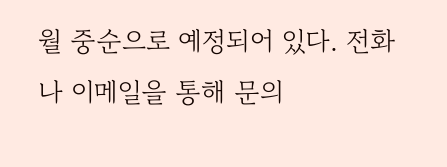월 중순으로 예정되어 있다. 전화나 이메일을 통해 문의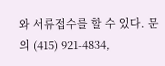와 서류접수를 할 수 있다. 문의 (415) 921-4834,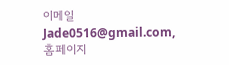이메일 Jade0516@gmail.com, 홈페이지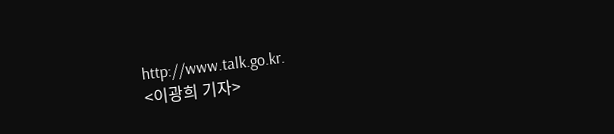http://www.talk.go.kr.
<이광희 기자>